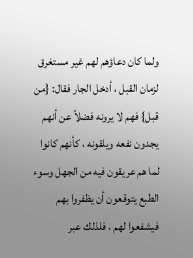ولما كان دعاؤهم لهم غير مستغرق لزمان القبل ، أدخل الجار فقال: {من قبل} فهم لا يرونه فضلاً عن أنهم يجدون نفعه ويلقونه ، كأنهم كانوا لما هم عريقون فيه من الجهل وسوء الطبع يتوقعون أن يظفروا بهم فيشفعوا لهم ، فلذلك عبر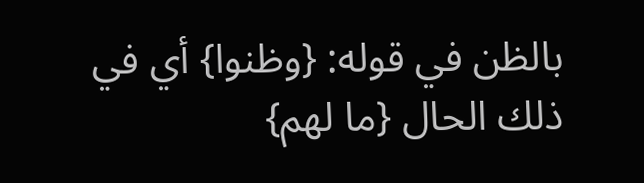بالظن في قوله: {وظنوا} أي في ذلك الحال {ما لهم}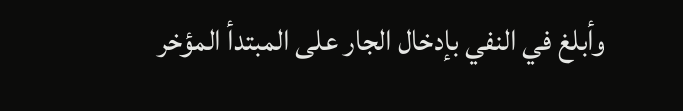وأبلغ في النفي بإدخال الجار على المبتدأ المؤخر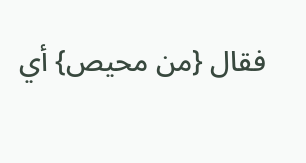فقال {من محيص} أي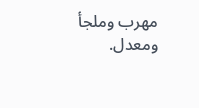مهرب وملجأ ومعدل.